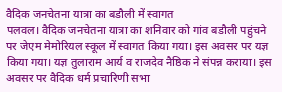वैदिक जनचेतना यात्रा का बडौली में स्वागत
पलवल। वैदिक जनचेतना यात्रा का शनिवार को गांव बडौली पहुंचने पर जेएम मेमोरियल स्कूल में स्वागत किया गया। इस अवसर पर यज्ञ किया गया। यज्ञ तुलाराम आर्य व राजदेव नैष्ठिक ने संपन्न कराया। इस अवसर पर वैदिक धर्म प्रचारिणी सभा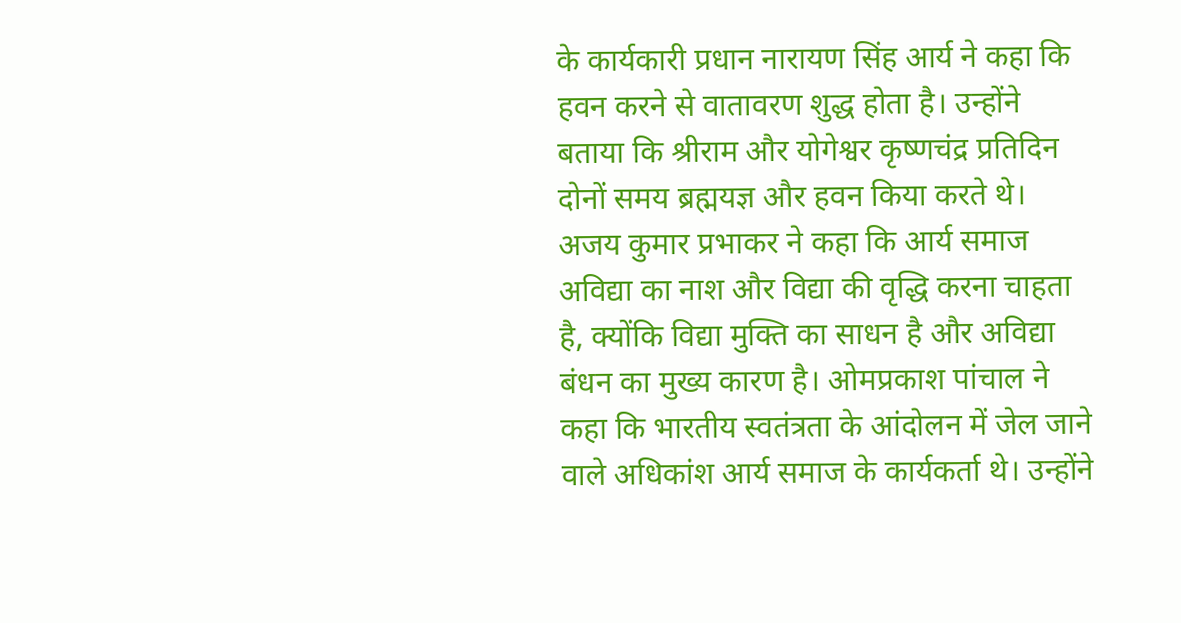के कार्यकारी प्रधान नारायण सिंह आर्य ने कहा कि हवन करने से वातावरण शुद्ध होता है। उन्होंने बताया कि श्रीराम और योगेश्वर कृष्णचंद्र प्रतिदिन दोनों समय ब्रह्मयज्ञ और हवन किया करते थे। अजय कुमार प्रभाकर ने कहा कि आर्य समाज अविद्या का नाश और विद्या की वृद्धि करना चाहता है, क्योंकि विद्या मुक्ति का साधन है और अविद्या बंधन का मुख्य कारण है। ओमप्रकाश पांचाल ने कहा कि भारतीय स्वतंत्रता के आंदोलन में जेल जाने वाले अधिकांश आर्य समाज के कार्यकर्ता थे। उन्होंने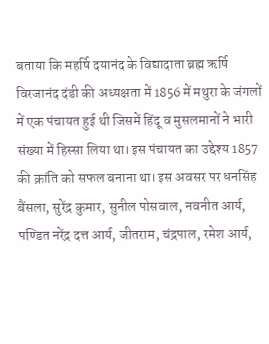बताया कि महर्षि दयानंद के विद्यादाता ब्रह्म ऋर्षि विरजानंद दंडी की अध्यक्षता में 1856 में मथुरा के जंगलों में एक पंचायत हुई थी जिसमें हिंदू व मुसलमानों ने भारी संख्या में हिस्सा लिया था। इस पंचायत का उद्देश्य 1857 की क्रांति को सफल बनाना था। इस अवसर पर धनसिंह बैंसला, सुरेंद्र कुमार, सुनील पोसवाल, नवनीत आर्य, पण्डित नरेंद्र दत्त आर्य, जीतराम, चंद्रपाल, रमेश आर्य,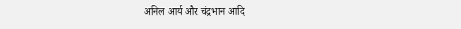अनिल आर्य और चंद्रभान आदि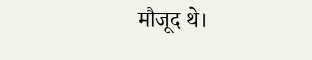मौजूद थे।